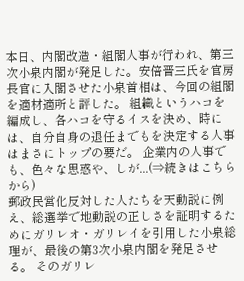本日、内閣改造・組閣人事が行われ、第三次小泉内閣が発足した。安倍晋三氏を官房長官に入閣させた小泉首相は、今回の組閣を適材適所と評した。 組織というハコを編成し、各ハコを守るイスを決め、時には、自分自身の退任までもを決定する人事はまさにトップの要だ。 企業内の人事でも、色々な思惑や、しが...(⇒続きはこちらから)
郵政民営化反対した人たちを天動説に例え、総選挙で地動説の正しさを証明するためにガリレオ・ガリレイを引用した小泉総理が、最後の第3次小泉内閣を発足させる。 そのガリレ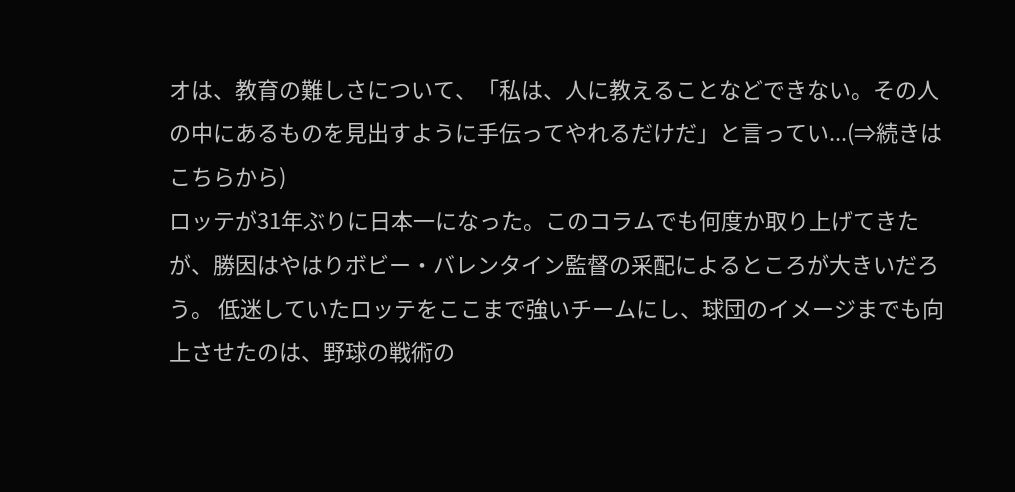オは、教育の難しさについて、「私は、人に教えることなどできない。その人の中にあるものを見出すように手伝ってやれるだけだ」と言ってい...(⇒続きはこちらから)
ロッテが31年ぶりに日本一になった。このコラムでも何度か取り上げてきたが、勝因はやはりボビー・バレンタイン監督の采配によるところが大きいだろう。 低迷していたロッテをここまで強いチームにし、球団のイメージまでも向上させたのは、野球の戦術の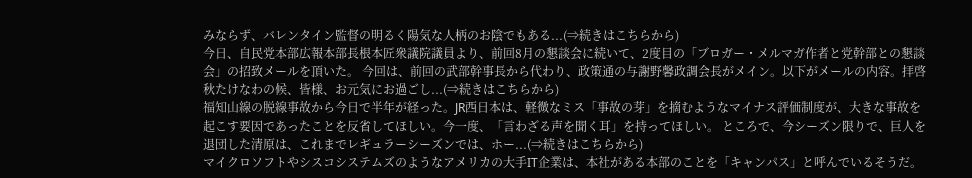みならず、バレンタイン監督の明るく陽気な人柄のお陰でもある...(⇒続きはこちらから)
今日、自民党本部広報本部長根本匠衆議院議員より、前回8月の懇談会に続いて、2度目の「ブロガー・メルマガ作者と党幹部との懇談会」の招致メールを頂いた。 今回は、前回の武部幹事長から代わり、政策通の与謝野馨政調会長がメイン。以下がメールの内容。拝啓 秋たけなわの候、皆様、お元気にお過ごし...(⇒続きはこちらから)
福知山線の脱線事故から今日で半年が経った。JR西日本は、軽微なミス「事故の芽」を摘むようなマイナス評価制度が、大きな事故を起こす要因であったことを反省してほしい。今一度、「言わざる声を聞く耳」を持ってほしい。 ところで、今シーズン限りで、巨人を退団した清原は、これまでレギュラーシーズンでは、ホー...(⇒続きはこちらから)
マイクロソフトやシスコシステムズのようなアメリカの大手IT企業は、本社がある本部のことを「キャンパス」と呼んでいるそうだ。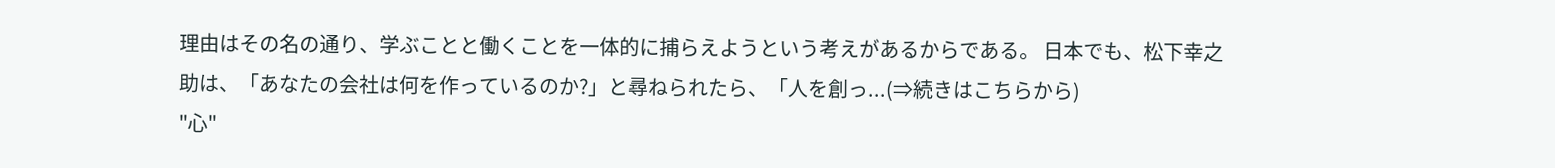理由はその名の通り、学ぶことと働くことを一体的に捕らえようという考えがあるからである。 日本でも、松下幸之助は、「あなたの会社は何を作っているのか?」と尋ねられたら、「人を創っ...(⇒続きはこちらから)
"心"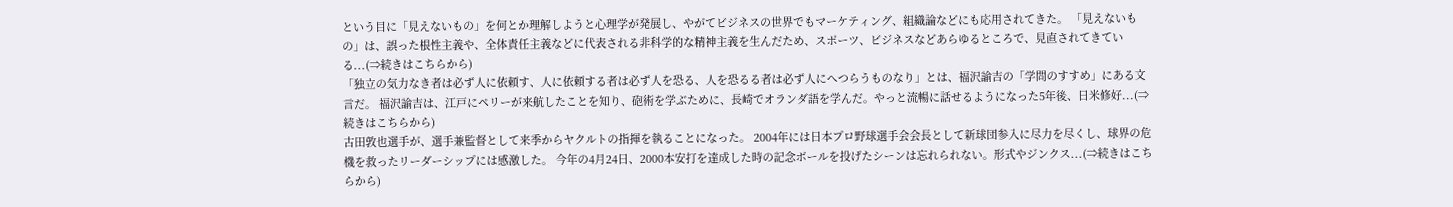という目に「見えないもの」を何とか理解しようと心理学が発展し、やがてビジネスの世界でもマーケティング、組織論などにも応用されてきた。 「見えないもの」は、誤った根性主義や、全体責任主義などに代表される非科学的な精神主義を生んだため、スポーツ、ビジネスなどあらゆるところで、見直されてきている...(⇒続きはこちらから)
「独立の気力なき者は必ず人に依頼す、人に依頼する者は必ず人を恐る、人を恐るる者は必ず人にへつらうものなり」とは、福沢諭吉の「学問のすすめ」にある文言だ。 福沢諭吉は、江戸にペリーが来航したことを知り、砲術を学ぶために、長崎でオランダ語を学んだ。やっと流暢に話せるようになった5年後、日米修好...(⇒続きはこちらから)
古田敦也選手が、選手兼監督として来季からヤクルトの指揮を執ることになった。 2004年には日本プロ野球選手会会長として新球団参入に尽力を尽くし、球界の危機を救ったリーダーシップには感激した。 今年の4月24日、2000本安打を達成した時の記念ボールを投げたシーンは忘れられない。形式やジンクス...(⇒続きはこちらから)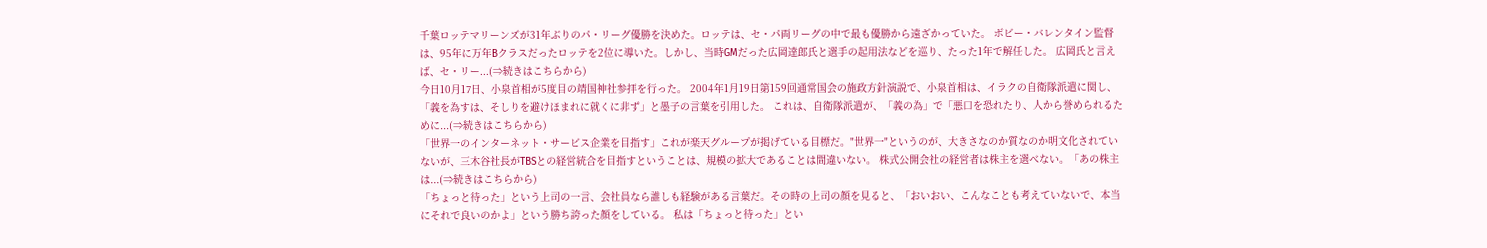千葉ロッテマリーンズが31年ぶりのパ・リーグ優勝を決めた。ロッテは、セ・パ両リーグの中で最も優勝から遠ざかっていた。 ボビー・バレンタイン監督は、95年に万年Bクラスだったロッテを2位に導いた。しかし、当時GMだった広岡達郎氏と選手の起用法などを巡り、たった1年で解任した。 広岡氏と言えば、セ・リー...(⇒続きはこちらから)
今日10月17日、小泉首相が5度目の靖国神社参拝を行った。 2004年1月19日第159回通常国会の施政方針演説で、小泉首相は、イラクの自衛隊派遣に関し、「義を為すは、そしりを避けほまれに就くに非ず」と墨子の言葉を引用した。 これは、自衛隊派遣が、「義の為」で「悪口を恐れたり、人から誉められるために...(⇒続きはこちらから)
「世界一のインターネット・サービス企業を目指す」これが楽天グループが掲げている目標だ。"世界一"というのが、大きさなのか質なのか明文化されていないが、三木谷社長がTBSとの経営統合を目指すということは、規模の拡大であることは間違いない。 株式公開会社の経営者は株主を選べない。「あの株主は...(⇒続きはこちらから)
「ちょっと待った」という上司の一言、会社員なら誰しも経験がある言葉だ。その時の上司の顔を見ると、「おいおい、こんなことも考えていないで、本当にそれで良いのかよ」という勝ち誇った顔をしている。 私は「ちょっと待った」とい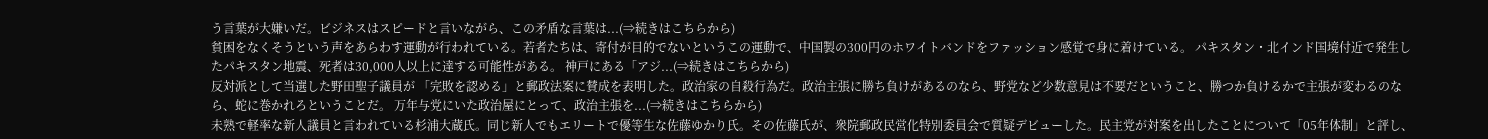う言葉が大嫌いだ。ビジネスはスピードと言いながら、この矛盾な言葉は...(⇒続きはこちらから)
貧困をなくそうという声をあらわす運動が行われている。若者たちは、寄付が目的でないというこの運動で、中国製の300円のホワイトバンドをファッション感覚で身に着けている。 パキスタン・北インド国境付近で発生したパキスタン地震、死者は30,000人以上に達する可能性がある。 神戸にある「アジ...(⇒続きはこちらから)
反対派として当選した野田聖子議員が 「完敗を認める」と郵政法案に賛成を表明した。政治家の自殺行為だ。政治主張に勝ち負けがあるのなら、野党など少数意見は不要だということ、勝つか負けるかで主張が変わるのなら、蛇に巻かれろということだ。 万年与党にいた政治屋にとって、政治主張を...(⇒続きはこちらから)
未熟で軽率な新人議員と言われている杉浦大蔵氏。同じ新人でもエリートで優等生な佐藤ゆかり氏。その佐藤氏が、衆院郵政民営化特別委員会で質疑デビューした。民主党が対案を出したことについて「05年体制」と評し、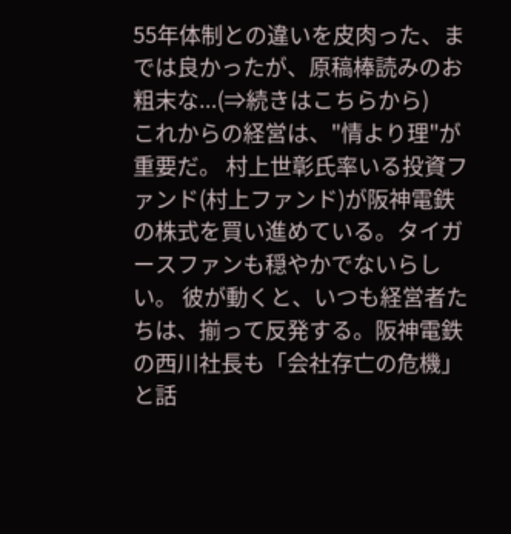55年体制との違いを皮肉った、までは良かったが、原稿棒読みのお粗末な...(⇒続きはこちらから)
これからの経営は、"情より理"が重要だ。 村上世彰氏率いる投資ファンド(村上ファンド)が阪神電鉄の株式を買い進めている。タイガースファンも穏やかでないらしい。 彼が動くと、いつも経営者たちは、揃って反発する。阪神電鉄の西川社長も「会社存亡の危機」と話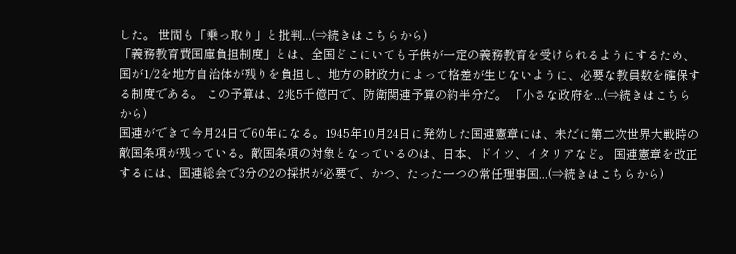した。 世間も「乗っ取り」と批判...(⇒続きはこちらから)
「義務教育費国庫負担制度」とは、全国どこにいても子供が一定の義務教育を受けられるようにするため、国が1/2を地方自治体が残りを負担し、地方の財政力によって格差が生じないように、必要な教員数を確保する制度である。 この予算は、2兆5千億円で、防衛関連予算の約半分だ。 「小さな政府を...(⇒続きはこちらから)
国連ができて今月24日で60年になる。1945年10月24日に発効した国連憲章には、未だに第二次世界大戦時の敵国条項が残っている。敵国条項の対象となっているのは、日本、ドイツ、イタリアなど。 国連憲章を改正するには、国連総会で3分の2の採択が必要で、かつ、たった一つの常任理事国...(⇒続きはこちらから)